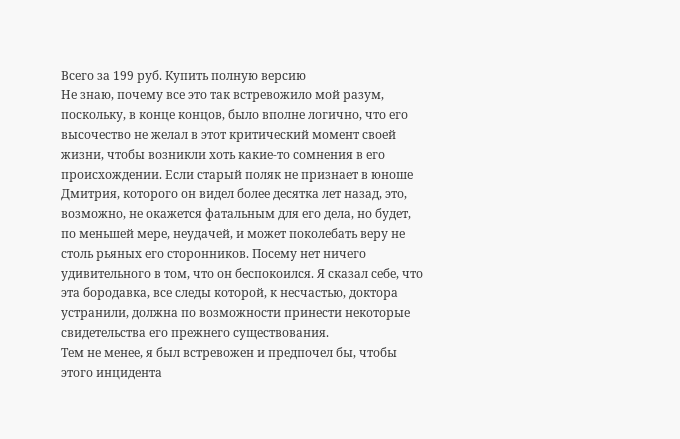Всего за 199 руб. Купить полную версию
Не знаю, почему все это так встревожило мой разум, поскольку, в конце концов, было вполне логично, что его высочество не желал в этот критический момент своей жизни, чтобы возникли хоть какие-то сомнения в его происхождении. Если старый поляк не признает в юноше Дмитрия, которого он видел более десятка лет назад, это, возможно, не окажется фатальным для его дела, но будет, по меньшей мере, неудачей, и может поколебать веру не столь рьяных его сторонников. Посему нет ничего удивительного в том, что он беспокоился. Я сказал себе, что эта бородавка, все следы которой, к несчастью, доктора устранили, должна по возможности принести некоторые свидетельства его прежнего существования.
Тем не менее, я был встревожен и предпочел бы, чтобы этого инцидента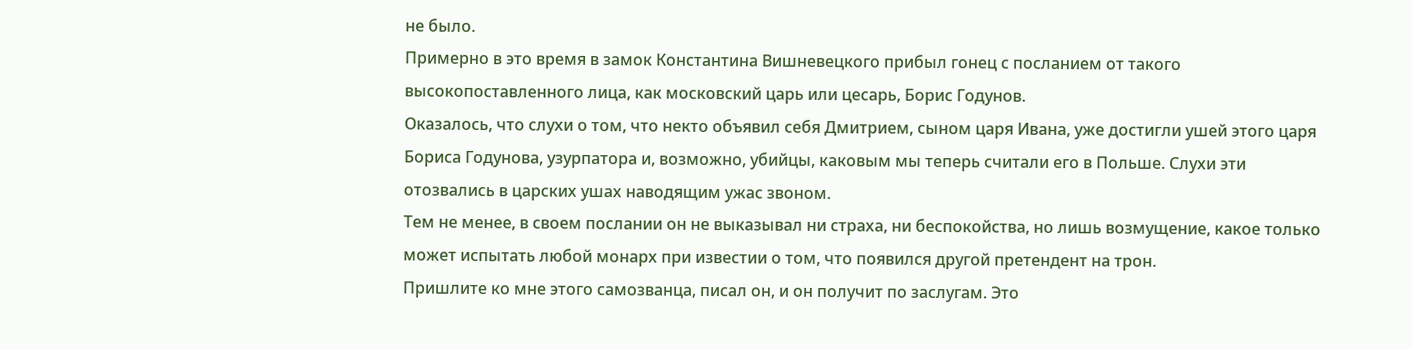не было.
Примерно в это время в замок Константина Вишневецкого прибыл гонец с посланием от такого высокопоставленного лица, как московский царь или цесарь, Борис Годунов.
Оказалось, что слухи о том, что некто объявил себя Дмитрием, сыном царя Ивана, уже достигли ушей этого царя Бориса Годунова, узурпатора и, возможно, убийцы, каковым мы теперь считали его в Польше. Слухи эти отозвались в царских ушах наводящим ужас звоном.
Тем не менее, в своем послании он не выказывал ни страха, ни беспокойства, но лишь возмущение, какое только может испытать любой монарх при известии о том, что появился другой претендент на трон.
Пришлите ко мне этого самозванца, писал он, и он получит по заслугам. Это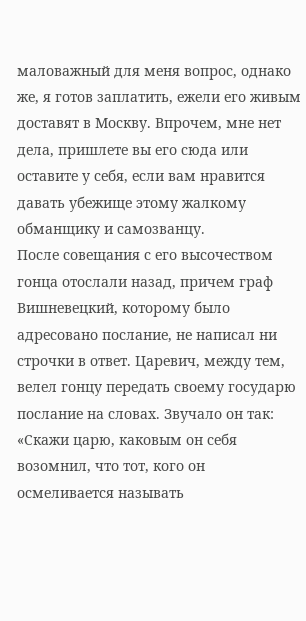маловажный для меня вопрос, однако же, я готов заплатить, ежели его живым доставят в Москву. Впрочем, мне нет дела, пришлете вы его сюда или оставите у себя, если вам нравится давать убежище этому жалкому обманщику и самозванцу.
После совещания с его высочеством гонца отослали назад, причем граф Вишневецкий, которому было адресовано послание, не написал ни строчки в ответ. Царевич, между тем, велел гонцу передать своему государю послание на словах. Звучало он так: «Скажи царю, каковым он себя возомнил, что тот, кого он осмеливается называть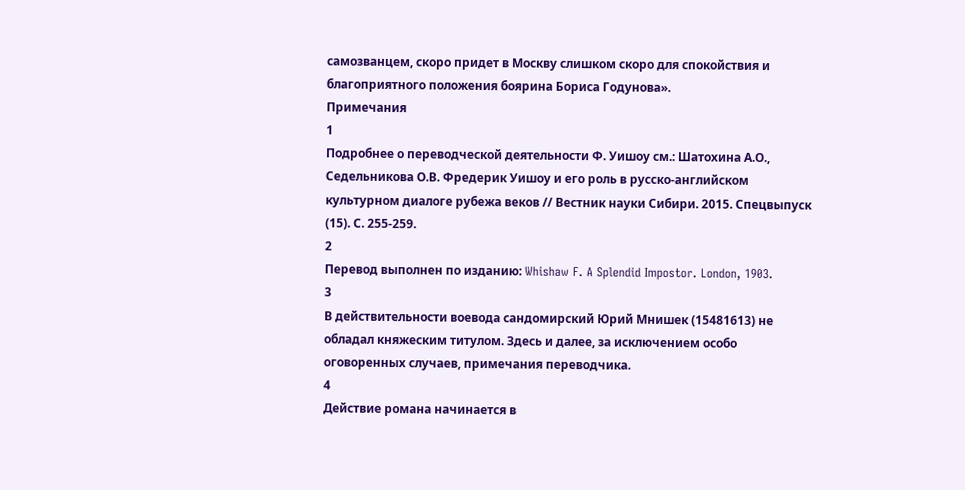самозванцем, скоро придет в Москву слишком скоро для спокойствия и благоприятного положения боярина Бориса Годунова».
Примечания
1
Подробнее о переводческой деятельности Ф. Уишоу см.: Шатохина А.О., Седельникова О.В. Фредерик Уишоу и его роль в русско-английском культурном диалоге рубежа веков // Вестник науки Сибири. 2015. Спецвыпуск (15). С. 255-259.
2
Перевод выполнен по изданию: Whishaw F. A Splendid Impostor. London, 1903.
3
В действительности воевода сандомирский Юрий Мнишек (15481613) не обладал княжеским титулом. Здесь и далее, за исключением особо оговоренных случаев, примечания переводчика.
4
Действие романа начинается в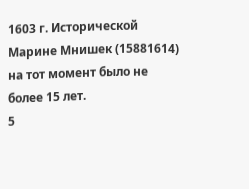1603 г. Исторической Марине Мнишек (15881614) на тот момент было не более 15 лет.
5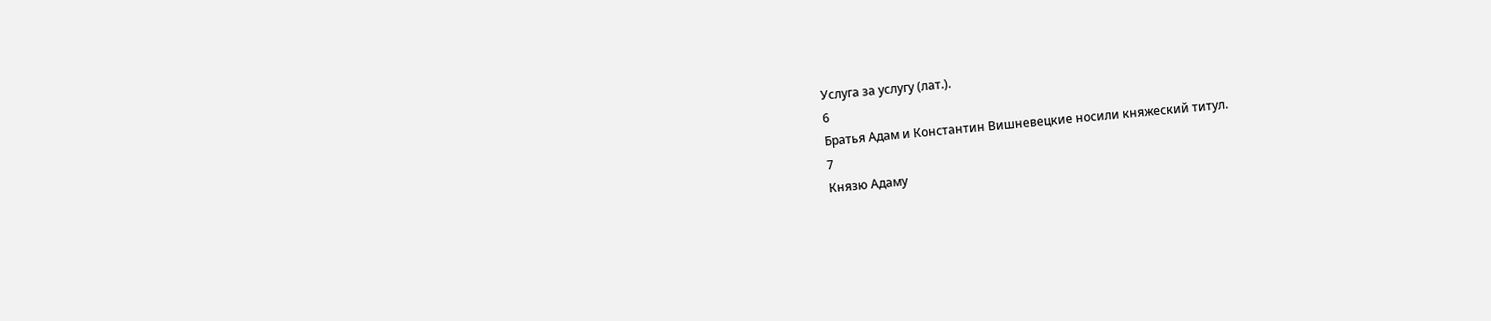Услуга за услугу (лат.).
6
Братья Адам и Константин Вишневецкие носили княжеский титул.
7
Князю Адаму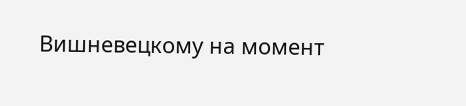Вишневецкому на момент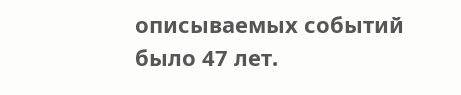описываемых событий было 47 лет.